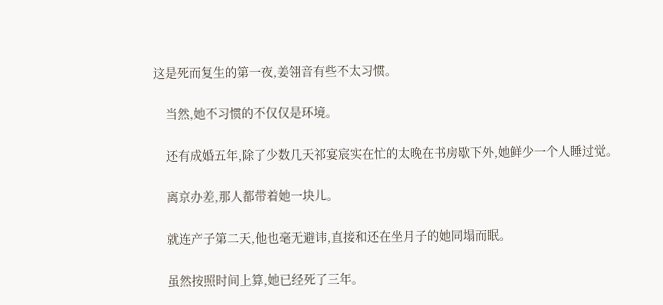这是死而复生的第一夜,姜翎音有些不太习惯。

    当然,她不习惯的不仅仅是环境。

    还有成婚五年,除了少数几天祁宴宸实在忙的太晚在书房歇下外,她鲜少一个人睡过觉。

    离京办差,那人都带着她一块儿。

    就连产子第二天,他也毫无避讳,直接和还在坐月子的她同塌而眠。

    虽然按照时间上算,她已经死了三年。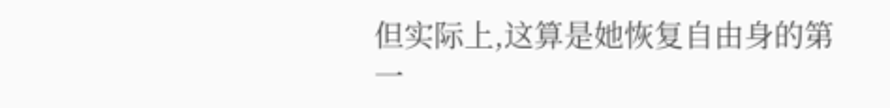但实际上,这算是她恢复自由身的第一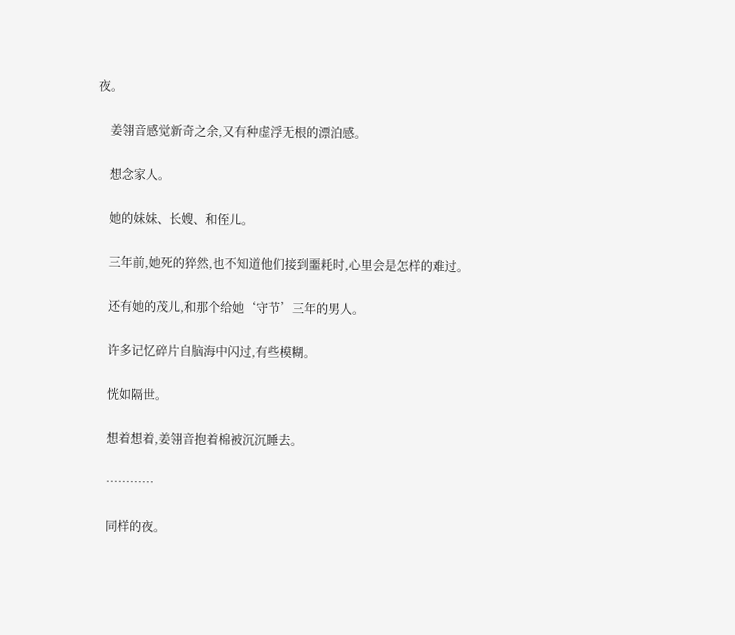夜。

    姜翎音感觉新奇之余,又有种虚浮无根的漂泊感。

    想念家人。

    她的妹妹、长嫂、和侄儿。

    三年前,她死的猝然,也不知道他们接到噩耗时,心里会是怎样的难过。

    还有她的茂儿,和那个给她‘守节’三年的男人。

    许多记忆碎片自脑海中闪过,有些模糊。

    恍如隔世。

    想着想着,姜翎音抱着棉被沉沉睡去。

    …………

    同样的夜。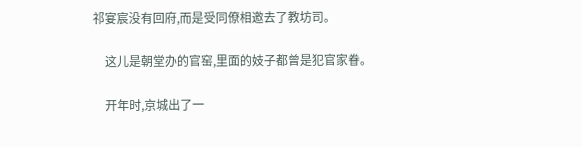祁宴宸没有回府,而是受同僚相邀去了教坊司。

    这儿是朝堂办的官窑,里面的妓子都曾是犯官家眷。

    开年时,京城出了一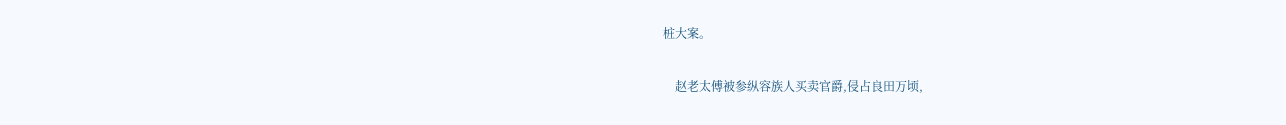桩大案。

    赵老太傅被参纵容族人买卖官爵,侵占良田万顷,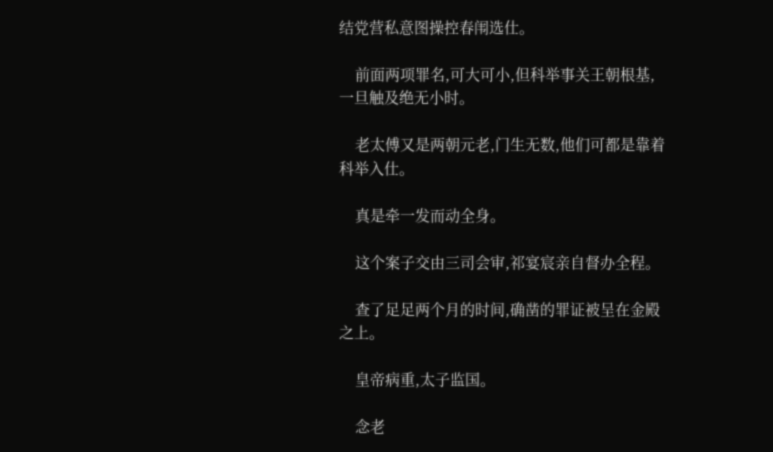结党营私意图操控春闱选仕。

    前面两项罪名,可大可小,但科举事关王朝根基,一旦触及绝无小时。

    老太傅又是两朝元老,门生无数,他们可都是靠着科举入仕。

    真是牵一发而动全身。

    这个案子交由三司会审,祁宴宸亲自督办全程。

    查了足足两个月的时间,确凿的罪证被呈在金殿之上。

    皇帝病重,太子监国。

    念老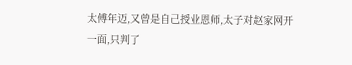太傅年迈,又曾是自己授业恩师,太子对赵家网开一面,只判了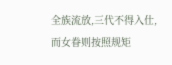全族流放,三代不得入仕,而女眷则按照规矩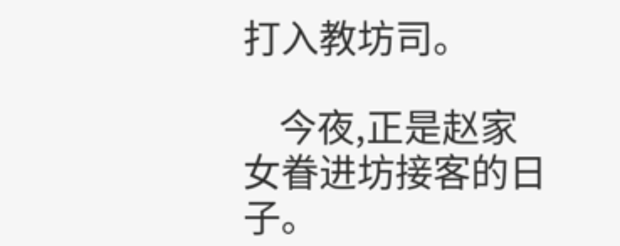打入教坊司。

    今夜,正是赵家女眷进坊接客的日子。